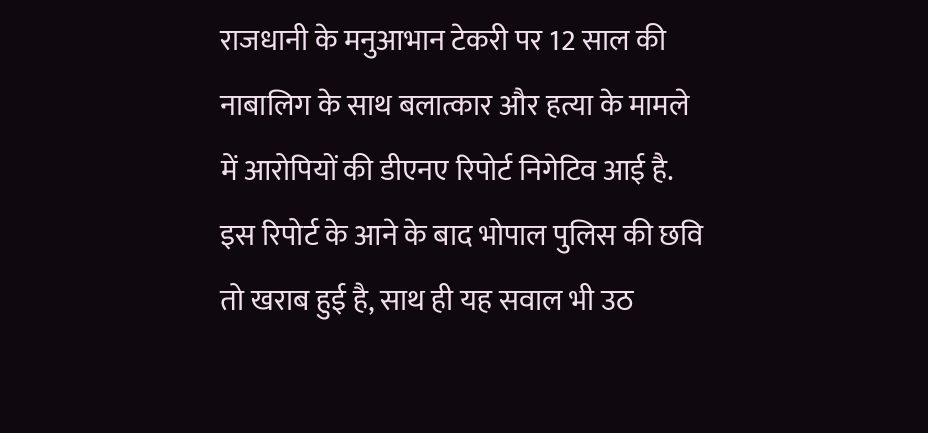राजधानी के मनुआभान टेकरी पर 12 साल की नाबालिग के साथ बलात्कार और हत्या के मामले में आरोपियों की डीएनए रिपोर्ट निगेटिव आई है. इस रिपोर्ट के आने के बाद भोपाल पुलिस की छवि तो खराब हुई है, साथ ही यह सवाल भी उठ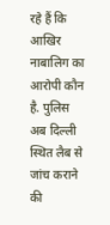रहे हैं कि आखिर नाबालिग का आरोपी कौन है. पुलिस अब दिल्ली स्थित लैब से जांच कराने की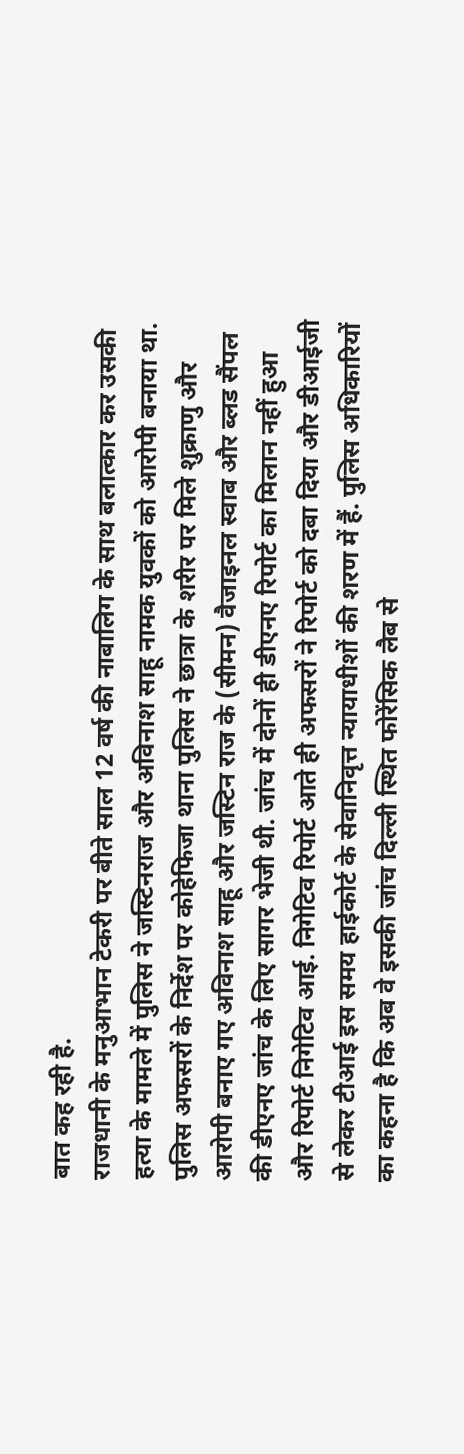बात कह रही है.
राजधानी के मनुआभान टेकरी पर बीते साल 12 वर्ष की नाबालिग के साथ बलात्कार कर उसकी हत्या के मामले में पुलिस ने जस्टिनराज और अविनाश साहू नामक युवकों को आरोपी बनाया था. पुलिस अफसरों के निर्देश पर कोहेफिजा थाना पुलिस ने छात्रा के शरीर पर मिले शुक्राणु और आरोपी बनाए गए अविनाश साहू और जस्टिन राज के (सीमन) वैजाइनल स्वाब और ब्लड सैंपल की डीएनए जांच के लिए सागर भेजी थी. जांच में दोनों ही डीएनए रिपोर्ट का मिलान नहीं हुआ और रिपोर्ट निगेटिव आई. निगेटिव रिपोर्ट आते ही अफसरों ने रिपोर्ट को दबा दिया और डीआईजी से लेकर टीआई इस समय हाईकोर्ट के सेवानिवृत्त न्यायाधीशों की शरण में हैं. पुलिस अधिकारियों का कहना है कि अब वे इसकी जांच दिल्ली स्थित फोरेंसिक लैब से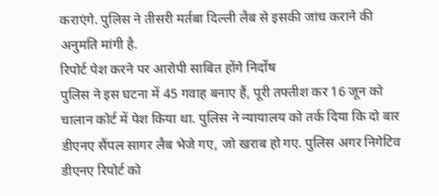कराएंगे. पुलिस ने तीसरी मर्तबा दिल्ली लैब से इसकी जांच कराने की अनुमति मांगी है.
रिपोर्ट पेश करने पर आरोपी साबित होंगे निर्दोष
पुलिस ने इस घटना में 45 गवाह बनाए हैं, पूरी तफ्तीश कर 16 जून को चालान कोर्ट में पेश किया था. पुलिस ने न्यायालय को तर्क दिया कि दो बार डीएनए सैंपल सागर लैब भेजे गए, जो खराब हो गए. पुलिस अगर निगेटिव डीएनए रिपोर्ट को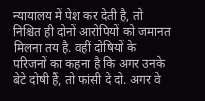न्यायालय में पेश कर देती है, तो निश्चित ही दोनों आरोपियों को जमानत मिलना तय है. वहीं दोषियों के परिजनों का कहना है कि अगर उनके बेटे दोषी हैं, तो फांसी दे दो. अगर वे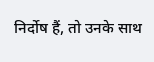निर्दोष हैं, तो उनके साथ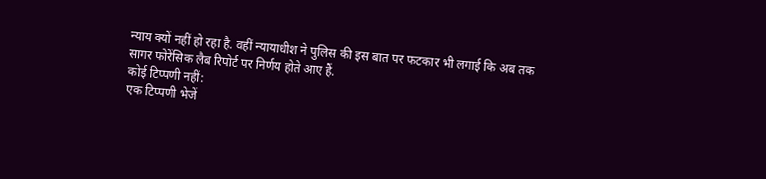न्याय क्यों नहीं हो रहा है. वहीं न्यायाधीश ने पुलिस की इस बात पर फटकार भी लगाई कि अब तक सागर फोरेंसिक लैब रिपोर्ट पर निर्णय होते आए हैं.
कोई टिप्पणी नहीं:
एक टिप्पणी भेजें